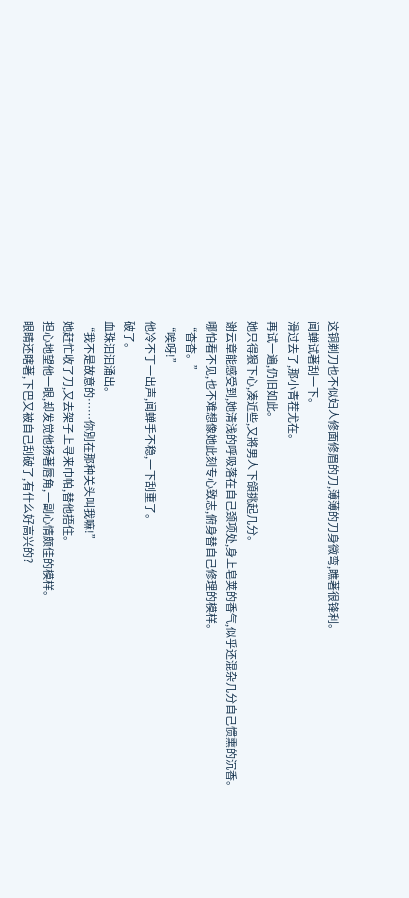这铜剃刀也不似妇人修面修眉的刀,薄薄的刀身微弯,瞧著很锋利。
闻蝉试著刮一下。
滑过去了,那小青茬尤在。
再试一遍,仍旧如此。
她只得狠下心,凑近些,又將男人下頜挑起几分。
谢云章能感受到,她清浅的呼吸落在自己颈项处,身上皂荚的香气,似乎还混杂几分自己惯熏的沉香。
哪怕看不见,也不难想像她此刻专心致志,俯身替自己修理的模样。
“杳杳。”
“唉呀!”
他冷不丁一出声,闻蝉手不稳,一下刮重了。
破了。
血珠汩汩涌出。
“我不是故意的……你別在那种关头叫我嘛!”
她赶忙收了刀,又去架子上寻来巾帕,替他捂住。
担心地望他一眼,却发觉他扬著唇角,一副心情颇佳的模样。
眼睛还瞎著,下巴又被自己刮破了,有什么好高兴的?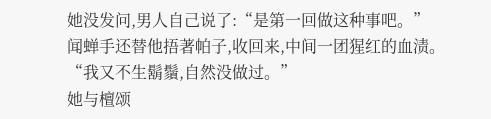她没发问,男人自己说了:“是第一回做这种事吧。”
闻蝉手还替他捂著帕子,收回来,中间一团猩红的血渍。
“我又不生鬍鬚,自然没做过。”
她与檀颂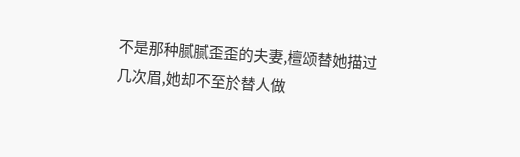不是那种腻腻歪歪的夫妻,檀颂替她描过几次眉,她却不至於替人做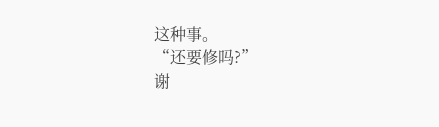这种事。
“还要修吗?”
谢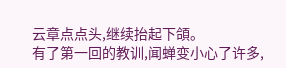云章点点头,继续抬起下頜。
有了第一回的教训,闻蝉变小心了许多,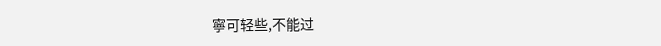寧可轻些,不能过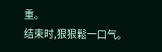重。
结束时,狠狠鬆一口气。